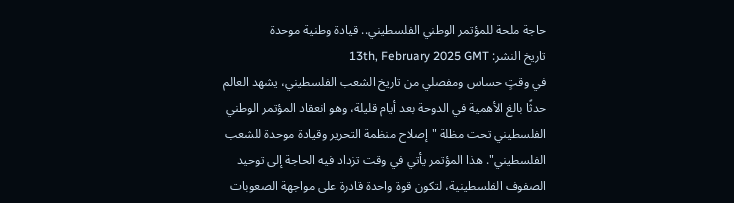حاجة ملحة للمؤتمر الوطني الفلسطيني.. قيادة وطنية موحدة
تاريخ النشر: 13th, February 2025 GMT
في وقتٍ حساس ومفصلي من تاريخ الشعب الفلسطيني، يشهد العالم حدثًا بالغ الأهمية في الدوحة بعد أيام قليلة، وهو انعقاد المؤتمر الوطني الفلسطيني تحت مظلة "إصلاح منظمة التحرير وقيادة موحدة للشعب الفلسطيني". هذا المؤتمر يأتي في وقت تزداد فيه الحاجة إلى توحيد الصفوف الفلسطينية، لتكون قوة واحدة قادرة على مواجهة الصعوبات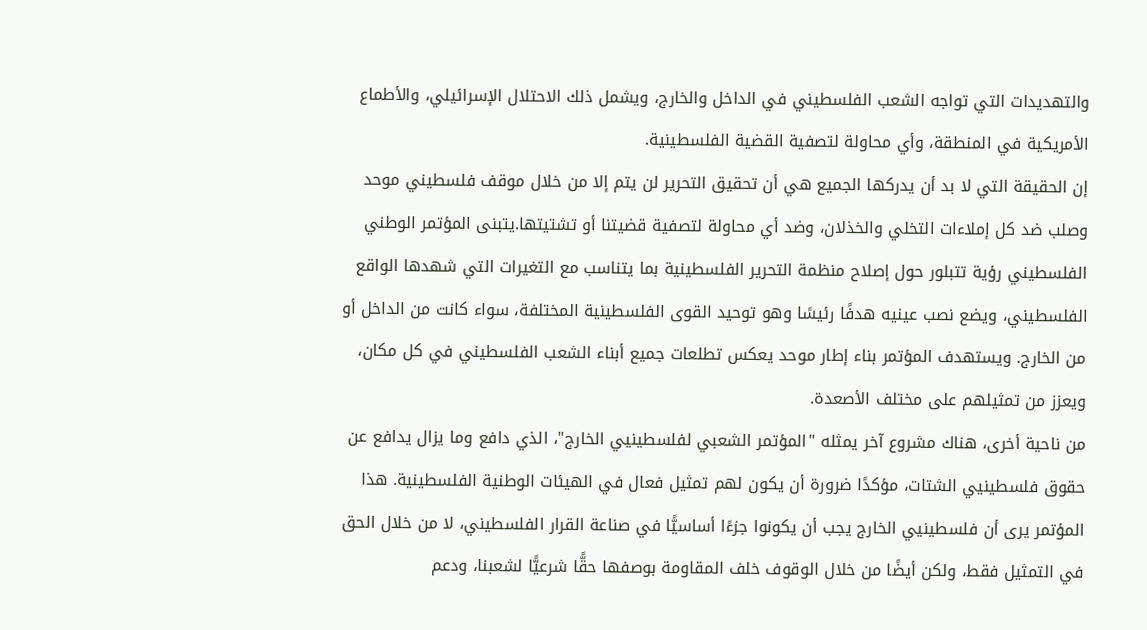والتهديدات التي تواجه الشعب الفلسطيني في الداخل والخارج، ويشمل ذلك الاحتلال الإسرائيلي، والأطماع الأمريكية في المنطقة، وأي محاولة لتصفية القضية الفلسطينية.
إن الحقيقة التي لا بد أن يدركها الجميع هي أن تحقيق التحرير لن يتم إلا من خلال موقف فلسطيني موحد وصلب ضد كل إملاءات التخلي والخذلان، وضد أي محاولة لتصفية قضيتنا أو تشتيتها.يتبنى المؤتمر الوطني الفلسطيني رؤية تتبلور حول إصلاح منظمة التحرير الفلسطينية بما يتناسب مع التغيرات التي شهدها الواقع الفلسطيني، ويضع نصب عينيه هدفًا رئيسًا وهو توحيد القوى الفلسطينية المختلفة، سواء كانت من الداخل أو من الخارج. ويستهدف المؤتمر بناء إطار موحد يعكس تطلعات جميع أبناء الشعب الفلسطيني في كل مكان، ويعزز من تمثيلهم على مختلف الأصعدة.
من ناحية أخرى، هناك مشروع آخر يمثله "المؤتمر الشعبي لفلسطينيي الخارج"، الذي دافع وما يزال يدافع عن حقوق فلسطينيي الشتات، مؤكدًا ضرورة أن يكون لهم تمثيل فعال في الهيئات الوطنية الفلسطينية. هذا المؤتمر يرى أن فلسطينيي الخارج يجب أن يكونوا جزءًا أساسيًّا في صناعة القرار الفلسطيني، لا من خلال الحق في التمثيل فقط، ولكن أيضًا من خلال الوقوف خلف المقاومة بوصفها حقًّا شرعيًّا لشعبنا، ودعم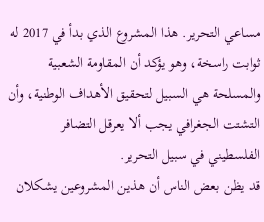مساعي التحرير. هذا المشروع الذي بدأ في 2017 له ثوابت راسخة، وهو يؤكد أن المقاومة الشعبية والمسلحة هي السبيل لتحقيق الأهداف الوطنية، وأن التشتت الجغرافي يجب ألا يعرقل التضافر الفلسطيني في سبيل التحرير.
قد يظن بعض الناس أن هذين المشروعين يشكلان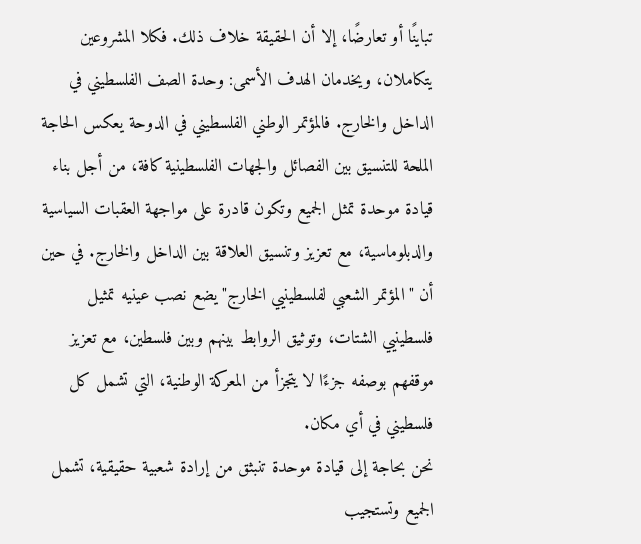تباينًا أو تعارضًا، إلا أن الحقيقة خلاف ذلك. فكلا المشروعين يتكاملان، ويخدمان الهدف الأسمى: وحدة الصف الفلسطيني في الداخل والخارج. فالمؤتمر الوطني الفلسطيني في الدوحة يعكس الحاجة الملحة للتنسيق بين الفصائل والجهات الفلسطينية كافة، من أجل بناء قيادة موحدة تمثل الجميع وتكون قادرة على مواجهة العقبات السياسية والدبلوماسية، مع تعزيز وتنسيق العلاقة بين الداخل والخارج. في حين أن "المؤتمر الشعبي لفلسطينيي الخارج" يضع نصب عينيه تمثيل فلسطينيي الشتات، وتوثيق الروابط بينهم وبين فلسطين، مع تعزيز موقفهم بوصفه جزءًا لا يتجزأ من المعركة الوطنية، التي تشمل كل فلسطيني في أي مكان.
نحن بحاجة إلى قيادة موحدة تنبثق من إرادة شعبية حقيقية، تشمل الجميع وتستجيب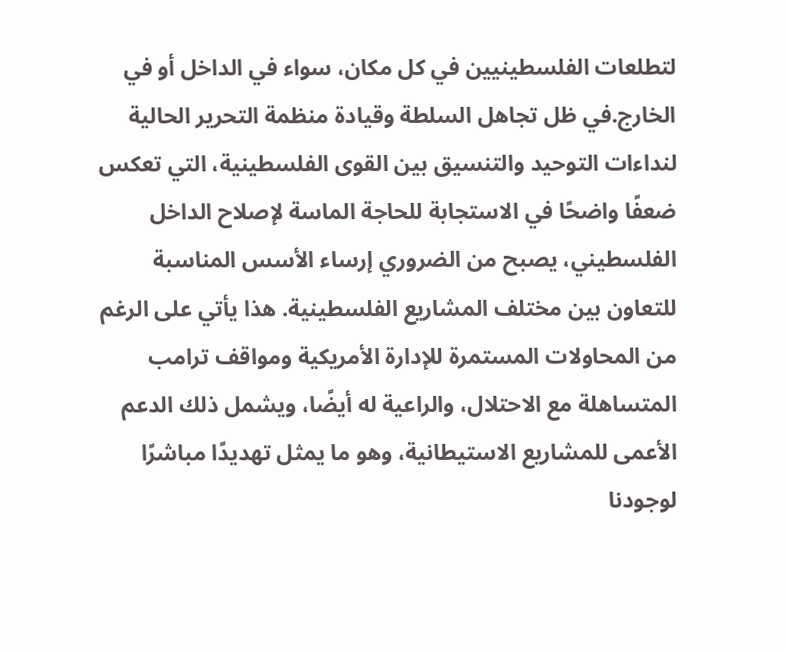لتطلعات الفلسطينيين في كل مكان، سواء في الداخل أو في الخارج.في ظل تجاهل السلطة وقيادة منظمة التحرير الحالية لنداءات التوحيد والتنسيق بين القوى الفلسطينية، التي تعكس ضعفًا واضحًا في الاستجابة للحاجة الماسة لإصلاح الداخل الفلسطيني، يصبح من الضروري إرساء الأسس المناسبة للتعاون بين مختلف المشاريع الفلسطينية. هذا يأتي على الرغم من المحاولات المستمرة للإدارة الأمريكية ومواقف ترامب المتساهلة مع الاحتلال، والراعية له أيضًا، ويشمل ذلك الدعم الأعمى للمشاريع الاستيطانية، وهو ما يمثل تهديدًا مباشرًا لوجودنا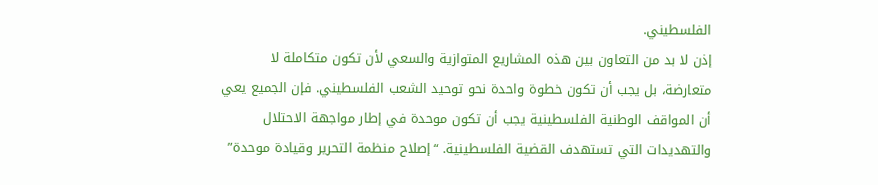الفلسطيني.
إذن لا بد من التعاون بين هذه المشاريع المتوازية والسعي لأن تكون متكاملة لا متعارضة، بل يجب أن تكون خطوة واحدة نحو توحيد الشعب الفلسطيني. فإن الجميع يعي أن المواقف الوطنية الفلسطينية يجب أن تكون موحدة في إطار مواجهة الاحتلال والتهديدات التي تستهدف القضية الفلسطينية. “إصلاح منظمة التحرير وقيادة موحدة”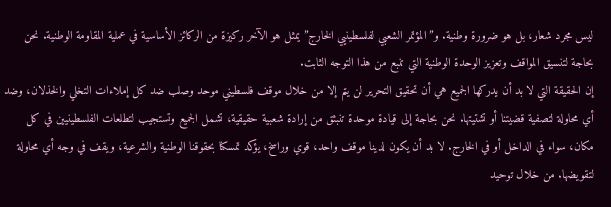ليس مجرد شعار، بل هو ضرورة وطنية. و”المؤتمر الشعبي لفلسطينيي الخارج” يمثل هو الآخر ركيزة من الركائز الأساسية في عملية المقاومة الوطنية. نحن بحاجة لتنسيق المواقف وتعزيز الوحدة الوطنية التي تنبع من هذا التوجه الثابت.
إن الحقيقة التي لا بد أن يدركها الجميع هي أن تحقيق التحرير لن يتم إلا من خلال موقف فلسطيني موحد وصلب ضد كل إملاءات التخلي والخذلان، وضد أي محاولة لتصفية قضيتنا أو تشتيتها. نحن بحاجة إلى قيادة موحدة تنبثق من إرادة شعبية حقيقية، تشمل الجميع وتستجيب لتطلعات الفلسطينيين في كل مكان، سواء في الداخل أو في الخارج. لا بد أن يكون لدينا موقف واحد، قوي وراسخ، يؤكد تمسكنا بحقوقنا الوطنية والشرعية، ويقف في وجه أي محاولة لتقويضها. من خلال توحيد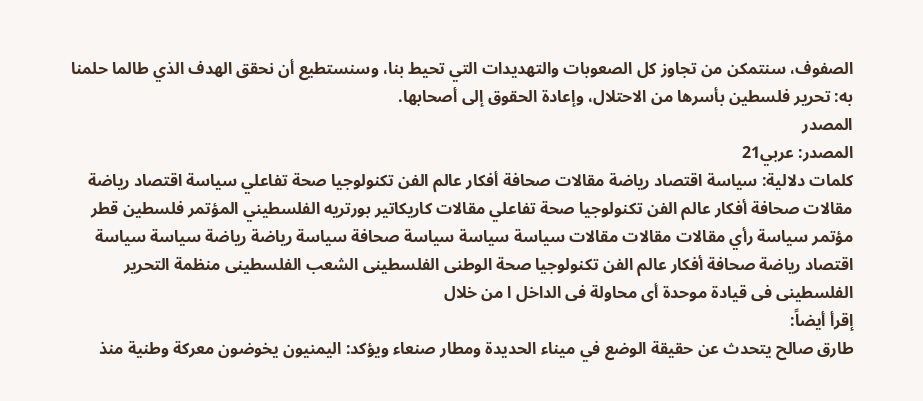الصفوف، سنتمكن من تجاوز كل الصعوبات والتهديدات التي تحيط بنا، وسنستطيع أن نحقق الهدف الذي طالما حلمنا به: تحرير فلسطين بأسرها من الاحتلال، وإعادة الحقوق إلى أصحابها.
المصدر
المصدر: عربي21
كلمات دلالية: سياسة اقتصاد رياضة مقالات صحافة أفكار عالم الفن تكنولوجيا صحة تفاعلي سياسة اقتصاد رياضة مقالات صحافة أفكار عالم الفن تكنولوجيا صحة تفاعلي مقالات كاريكاتير بورتريه الفلسطيني المؤتمر فلسطين قطر مؤتمر سياسة رأي مقالات مقالات مقالات سياسة سياسة سياسة صحافة سياسة رياضة رياضة سياسة سياسة اقتصاد رياضة صحافة أفكار عالم الفن تكنولوجيا صحة الوطنی الفلسطینی الشعب الفلسطینی منظمة التحریر الفلسطینی فی قیادة موحدة أی محاولة فی الداخل ا من خلال
إقرأ أيضاً:
طارق صالح يتحدث عن حقيقة الوضع في ميناء الحديدة ومطار صنعاء ويؤكد: اليمنيون يخوضون معركة وطنية منذ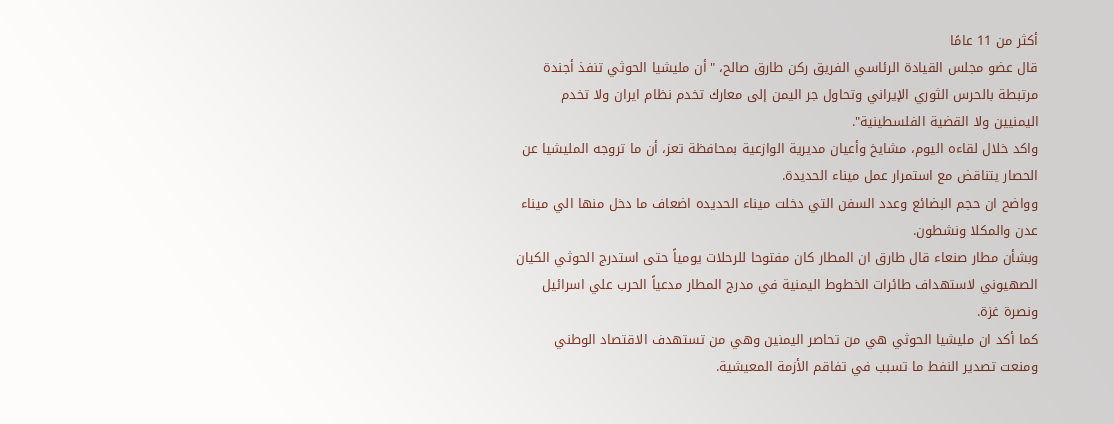أكثر من 11 عامًا
قال عضو مجلس القيادة الرئاسي الفريق ركن طارق صالح، "أن مليشيا الحوثي تنفذ أجندة مرتبطة بالحرس الثوري الإيراني وتحاول جر اليمن إلى معارك تخدم نظام ايران ولا تخدم اليمنيين ولا القضية الفلسطينية".
واكد خلال لقاءه اليوم، مشايخ وأعيان مديرية الوازعية بمحافظة تعز، أن ما تروجه المليشيا عن الحصار يتناقض مع استمرار عمل ميناء الحديدة.
وواضح ان حجم البضائع وعدد السفن التي دخلت ميناء الحديده اضعاف ما دخل منها الي ميناء عدن والمكلا ونشطون.
وبشأن مطار صنعاء قال طارق ان المطار كان مفتوحا للرحلات يومياً حتى استدرج الحوثي الكيان الصهيوني لاستهداف طائرات الخطوط اليمنية في مدرج المطار مدعياً الحرب علي اسرائيل ونصرة غزة.
كما أكد ان مليشيا الحوثي هي من تحاصر اليمنين وهي من تستهدف الاقتصاد الوطني ومنعت تصدير النفط ما تسبب في تفاقم الأزمة المعيشية.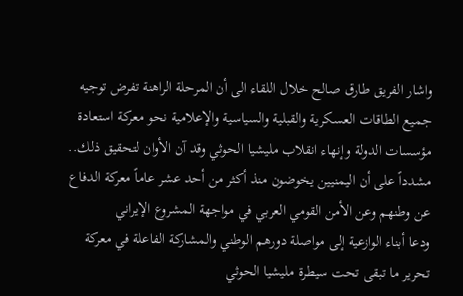واشار الفريق طارق صالح خلال اللقاء الى أن المرحلة الراهنة تفرض توجيه جميع الطاقات العسكرية والقبلية والسياسية والإعلامية نحو معركة استعادة مؤسسات الدولة وإنهاء انقلاب مليشيا الحوثي وقد آن الأوان لتحقيق ذلك.. مشدداً على أن اليمنيين يخوضون منذ أكثر من أحد عشر عاماً معركة الدفاع عن وطنهم وعن الأمن القومي العربي في مواجهة المشروع الإيراني
ودعا أبناء الوازعية إلى مواصلة دورهم الوطني والمشاركة الفاعلة في معركة تحرير ما تبقى تحت سيطرة مليشيا الحوثي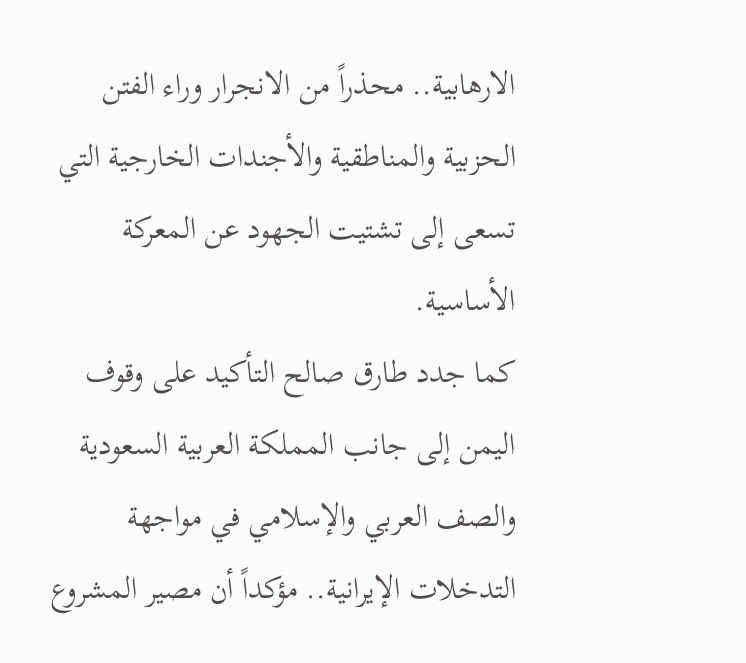الارهابية.. محذراً من الانجرار وراء الفتن الحزبية والمناطقية والأجندات الخارجية التي تسعى إلى تشتيت الجهود عن المعركة الأساسية.
كما جدد طارق صالح التأكيد على وقوف اليمن إلى جانب المملكة العربية السعودية والصف العربي والإسلامي في مواجهة التدخلات الإيرانية.. مؤكداً أن مصير المشروع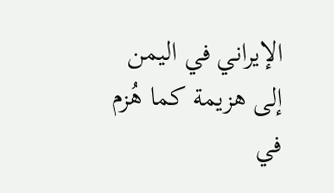الإيراني في اليمن إلى هزيمة كما هُزم في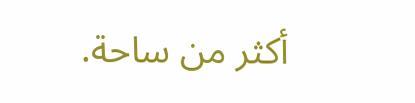أكثر من ساحة.